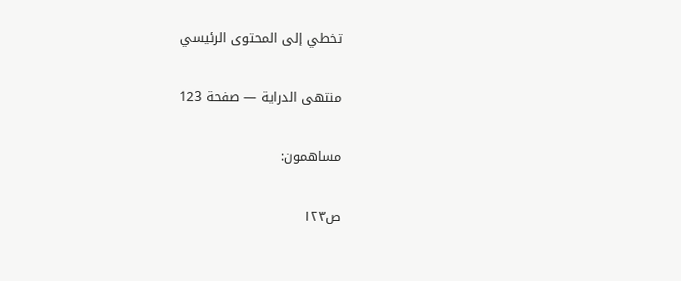تخطي إلى المحتوى الرئيسي

منتهى الدراية — صفحة 123

مساهمون:

ص١٢٣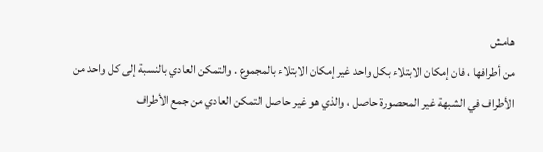هامش
من أطرافها ، فان إمكان الابتلاء بكل واحد غير إمكان الابتلاء بالمجموع . والتمكن العادي بالنسبة إلى كل واحد من الأطراف في الشبهة غير المحصورة حاصل ، والذي هو غير حاصل التمكن العادي من جمع الأطراف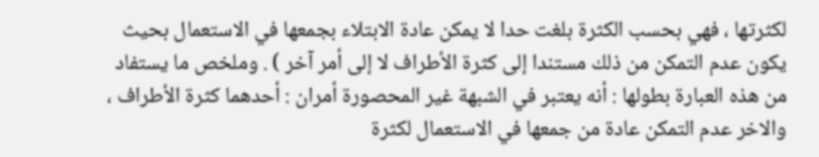لكثرتها ، فهي بحسب الكثرة بلغت حدا لا يمكن عادة الابتلاء بجمعها في الاستعمال بحيث يكون عدم التمكن من ذلك مستندا إلى كثرة الأطراف لا إلى أمر آخر ) . وملخص ما يستفاد من هذه العبارة بطولها : أنه يعتبر في الشبهة غير المحصورة أمران : أحدهما كثرة الأطراف ، والاخر عدم التمكن عادة من جمعها في الاستعمال لكثرة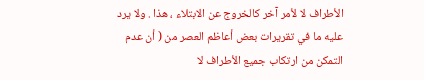الأطراف لا لأمر آخر كالخروج عن الابتلاء ، هذا . ولا يرد عليه ما في تقريرات بعض أعاظم العصر من ( أن عدم التمكن من ارتكاب جميع الأطراف لا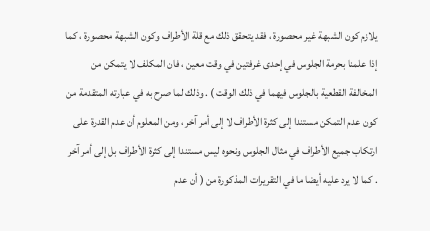يلازم كون الشبهة غير محصورة ، فقد يتحقق ذلك مع قلة الأطراف وكون الشبهة محصورة ، كما إذا علمنا بحرمة الجلوس في إحدى غرفتين في وقت معين ، فان المكلف لا يتمكن من المخالفة القطعية بالجلوس فيهما في ذلك الوقت ) . وذلك لما صرح به في عبارته المتقدمة من كون عدم التمكن مستندا إلى كثرة الأطراف لا إلى أمر آخر ، ومن المعلوم أن عدم القدرة على ارتكاب جميع الأطراف في مثال الجلوس ونحوه ليس مستندا إلى كثرة الأطراف بل إلى أمر آخر . كما لا يرد عليه أيضا ما في التقريرات المذكورة من ( أن عدم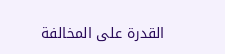القدرة على المخالفة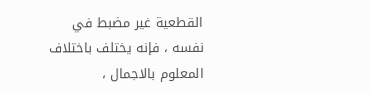القطعية غير مضبط في نفسه ، فإنه يختلف باختلاف المعلوم بالاجمال ،